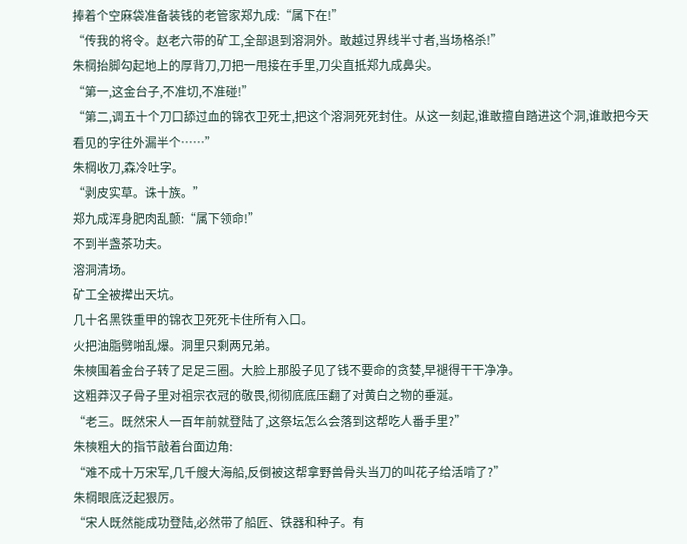捧着个空麻袋准备装钱的老管家郑九成:“属下在!”
“传我的将令。赵老六带的矿工,全部退到溶洞外。敢越过界线半寸者,当场格杀!”
朱棡抬脚勾起地上的厚背刀,刀把一甩接在手里,刀尖直抵郑九成鼻尖。
“第一,这金台子,不准切,不准碰!”
“第二,调五十个刀口舔过血的锦衣卫死士,把这个溶洞死死封住。从这一刻起,谁敢擅自踏进这个洞,谁敢把今天看见的字往外漏半个……”
朱棡收刀,森冷吐字。
“剥皮实草。诛十族。”
郑九成浑身肥肉乱颤:“属下领命!”
不到半盏茶功夫。
溶洞清场。
矿工全被撵出天坑。
几十名黑铁重甲的锦衣卫死死卡住所有入口。
火把油脂劈啪乱爆。洞里只剩两兄弟。
朱樉围着金台子转了足足三圈。大脸上那股子见了钱不要命的贪婪,早褪得干干净净。
这粗莽汉子骨子里对祖宗衣冠的敬畏,彻彻底底压翻了对黄白之物的垂涎。
“老三。既然宋人一百年前就登陆了,这祭坛怎么会落到这帮吃人番手里?”
朱樉粗大的指节敲着台面边角:
“难不成十万宋军,几千艘大海船,反倒被这帮拿野兽骨头当刀的叫花子给活啃了?”
朱棡眼底泛起狠厉。
“宋人既然能成功登陆,必然带了船匠、铁器和种子。有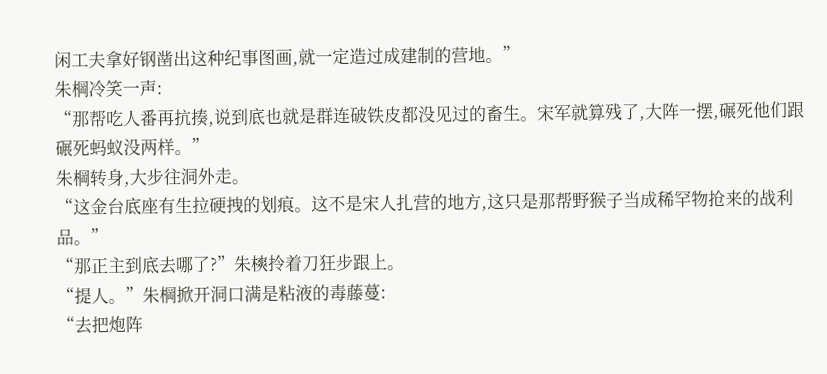闲工夫拿好钢凿出这种纪事图画,就一定造过成建制的营地。”
朱棡冷笑一声:
“那帮吃人番再抗揍,说到底也就是群连破铁皮都没见过的畜生。宋军就算残了,大阵一摆,碾死他们跟碾死蚂蚁没两样。”
朱棡转身,大步往洞外走。
“这金台底座有生拉硬拽的划痕。这不是宋人扎营的地方,这只是那帮野猴子当成稀罕物抢来的战利品。”
“那正主到底去哪了?”朱樉拎着刀狂步跟上。
“提人。”朱棡掀开洞口满是粘液的毒藤蔓:
“去把炮阵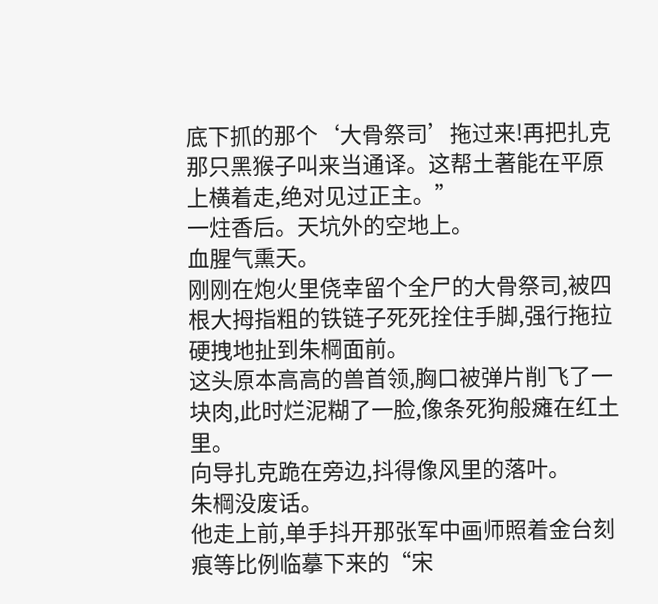底下抓的那个‘大骨祭司’拖过来!再把扎克那只黑猴子叫来当通译。这帮土著能在平原上横着走,绝对见过正主。”
一炷香后。天坑外的空地上。
血腥气熏天。
刚刚在炮火里侥幸留个全尸的大骨祭司,被四根大拇指粗的铁链子死死拴住手脚,强行拖拉硬拽地扯到朱棡面前。
这头原本高高的兽首领,胸口被弹片削飞了一块肉,此时烂泥糊了一脸,像条死狗般瘫在红土里。
向导扎克跪在旁边,抖得像风里的落叶。
朱棡没废话。
他走上前,单手抖开那张军中画师照着金台刻痕等比例临摹下来的“宋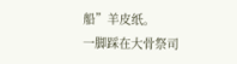船”羊皮纸。
一脚踩在大骨祭司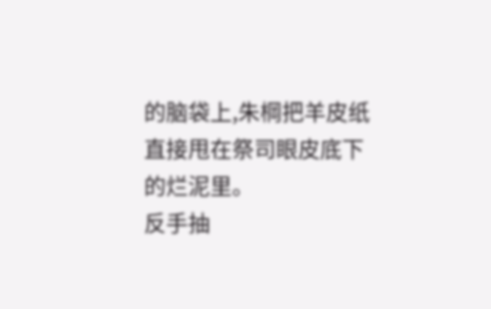的脑袋上,朱棡把羊皮纸直接甩在祭司眼皮底下的烂泥里。
反手抽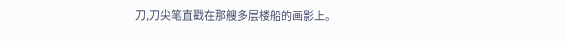刀,刀尖笔直戳在那艘多层楼船的画影上。